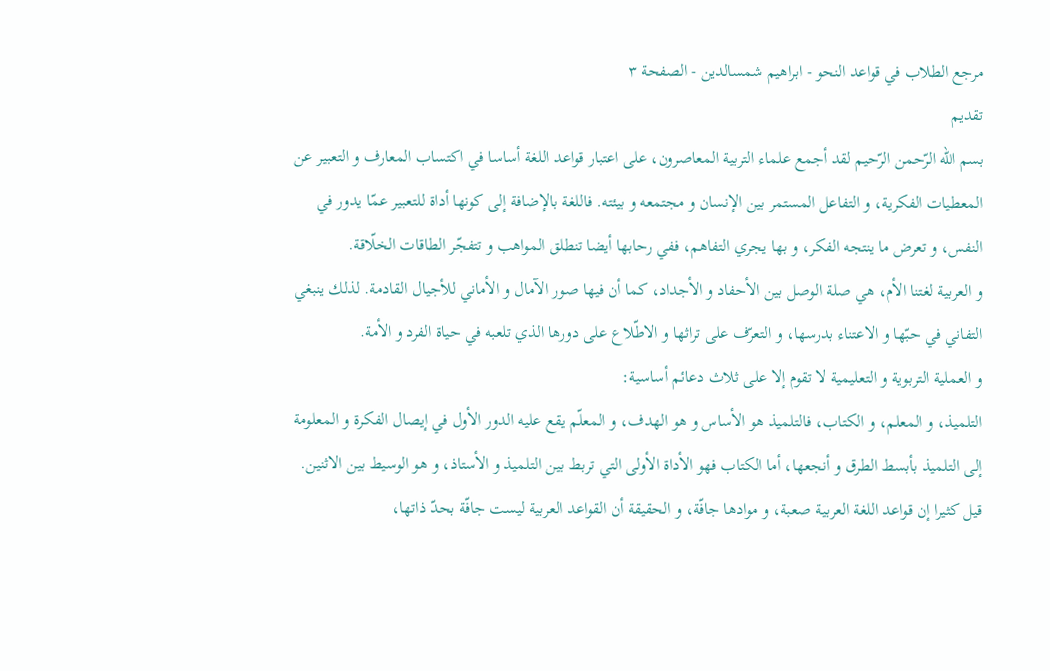مرجع الطلاب في قواعد النحو - ابراهيم شمسالدين - الصفحة ٣
تقديم
بسم اللّه الرّحمن الرّحيم لقد أجمع علماء التربية المعاصرون، على اعتبار قواعد اللغة أساسا في اكتساب المعارف و التعبير عن المعطيات الفكرية، و التفاعل المستمر بين الإنسان و مجتمعه و بيئته. فاللغة بالإضافة إلى كونها أداة للتعبير عمّا يدور في النفس، و تعرض ما ينتجه الفكر، و بها يجري التفاهم، ففي رحابها أيضا تنطلق المواهب و تتفجّر الطاقات الخلّاقة.
و العربية لغتنا الأم، هي صلة الوصل بين الأحفاد و الأجداد، كما أن فيها صور الآمال و الأماني للأجيال القادمة. لذلك ينبغي التفاني في حبّها و الاعتناء بدرسها، و التعرّف على تراثها و الاطّلاع على دورها الذي تلعبه في حياة الفرد و الأمة.
و العملية التربوية و التعليمية لا تقوم إلا على ثلاث دعائم أساسية:
التلميذ، و المعلم، و الكتاب، فالتلميذ هو الأساس و هو الهدف، و المعلّم يقع عليه الدور الأول في إيصال الفكرة و المعلومة إلى التلميذ بأبسط الطرق و أنجعها، أما الكتاب فهو الأداة الأولى التي تربط بين التلميذ و الأستاذ، و هو الوسيط بين الاثنين.
قيل كثيرا إن قواعد اللغة العربية صعبة، و موادها جافّة، و الحقيقة أن القواعد العربية ليست جافّة بحدّ ذاتها،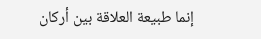إنما طبيعة العلاقة بين أركان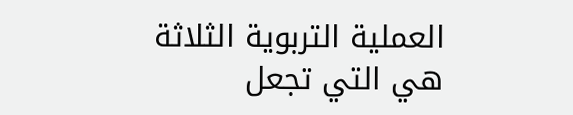العملية التربوية الثلاثة هي التي تجعل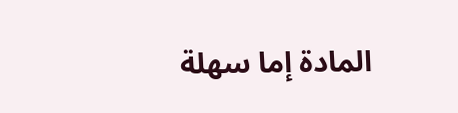المادة إما سهلة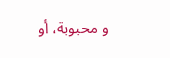و محبوبة، أو